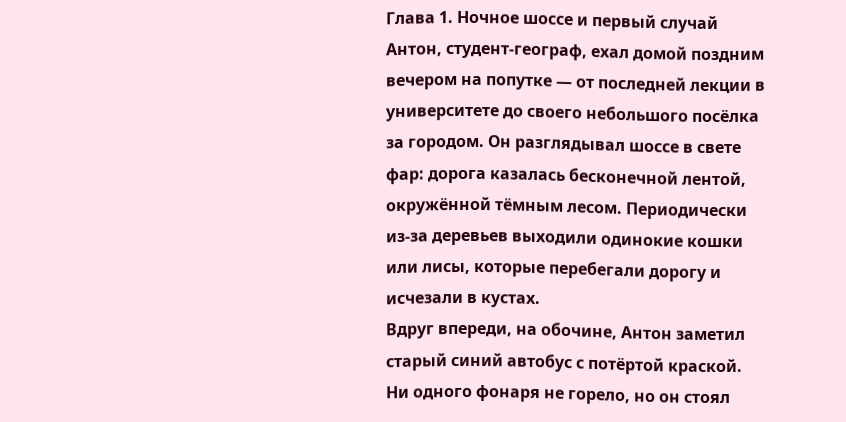Глава 1. Ночное шоссе и первый случай
Антон, студент-географ, ехал домой поздним вечером на попутке — от последней лекции в университете до своего небольшого посёлка за городом. Он разглядывал шоссе в свете фар: дорога казалась бесконечной лентой, окружённой тёмным лесом. Периодически из-за деревьев выходили одинокие кошки или лисы, которые перебегали дорогу и исчезали в кустах.
Вдруг впереди, на обочине, Антон заметил старый синий автобус с потёртой краской. Ни одного фонаря не горело, но он стоял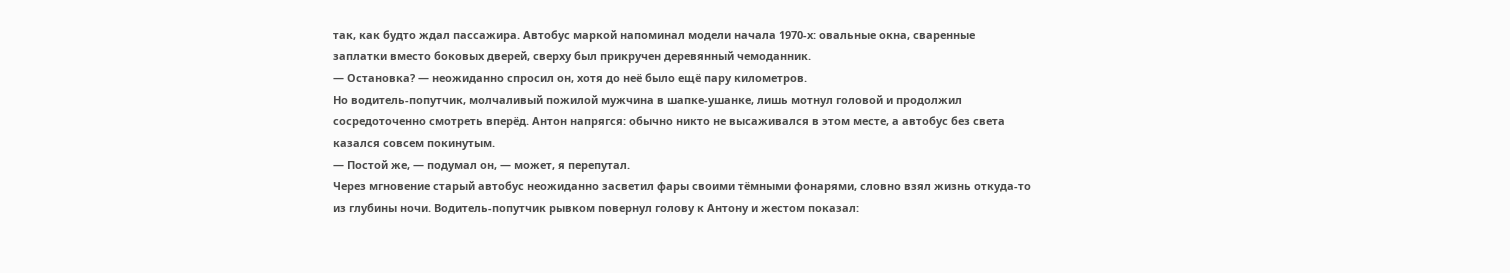так, как будто ждал пассажира. Автобус маркой напоминал модели начала 1970-х: овальные окна, сваренные заплатки вместо боковых дверей, сверху был прикручен деревянный чемоданник.
— Остановка? — неожиданно спросил он, хотя до неё было ещё пару километров.
Но водитель-попутчик, молчаливый пожилой мужчина в шапке-ушанке, лишь мотнул головой и продолжил сосредоточенно смотреть вперёд. Антон напрягся: обычно никто не высаживался в этом месте, а автобус без света казался совсем покинутым.
— Постой же, — подумал он, — может, я перепутал.
Через мгновение старый автобус неожиданно засветил фары своими тёмными фонарями, словно взял жизнь откуда-то из глубины ночи. Водитель-попутчик рывком повернул голову к Антону и жестом показал: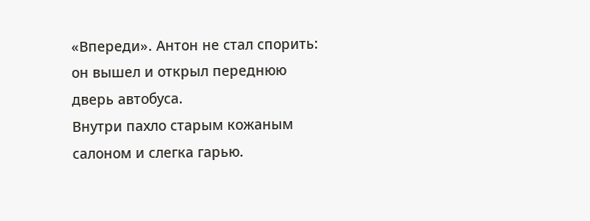«Впереди». Антон не стал спорить: он вышел и открыл переднюю дверь автобуса.
Внутри пахло старым кожаным салоном и слегка гарью.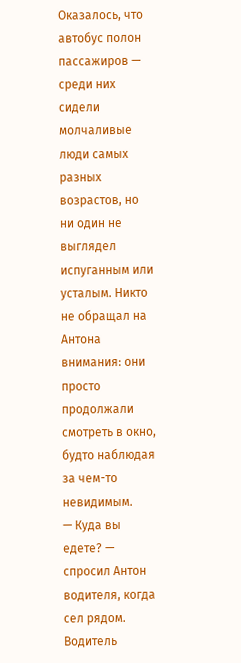Оказалось, что автобус полон пассажиров — среди них сидели молчаливые люди самых разных возрастов, но ни один не выглядел испуганным или усталым. Никто не обращал на Антона внимания: они просто продолжали смотреть в окно, будто наблюдая за чем-то невидимым.
— Куда вы едете? — спросил Антон водителя, когда сел рядом.
Водитель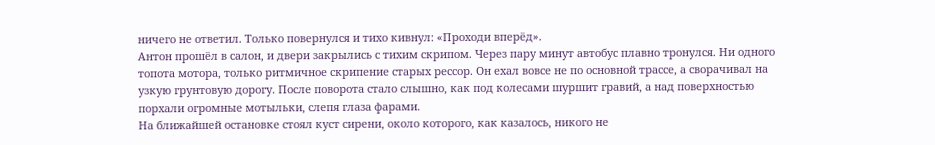ничего не ответил. Только повернулся и тихо кивнул: «Проходи вперёд».
Антон прошёл в салон, и двери закрылись с тихим скрипом. Через пару минут автобус плавно тронулся. Ни одного топота мотора, только ритмичное скрипение старых рессор. Он ехал вовсе не по основной трассе, а сворачивал на узкую грунтовую дорогу. После поворота стало слышно, как под колесами шуршит гравий, а над поверхностью порхали огромные мотыльки, слепя глаза фарами.
На ближайшей остановке стоял куст сирени, около которого, как казалось, никого не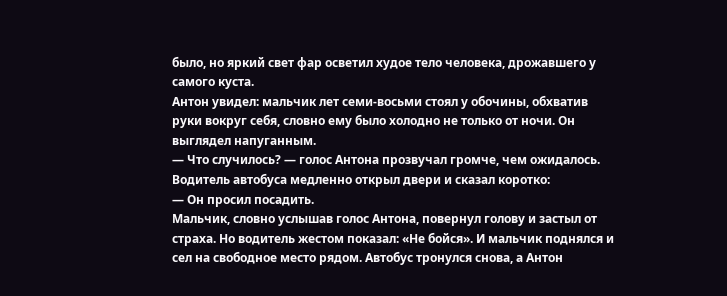было, но яркий свет фар осветил худое тело человека, дрожавшего у самого куста.
Антон увидел: мальчик лет семи-восьми стоял у обочины, обхватив руки вокруг себя, словно ему было холодно не только от ночи. Он выглядел напуганным.
— Что случилось? — голос Антона прозвучал громче, чем ожидалось.
Водитель автобуса медленно открыл двери и сказал коротко:
— Он просил посадить.
Мальчик, словно услышав голос Антона, повернул голову и застыл от страха. Но водитель жестом показал: «Не бойся». И мальчик поднялся и сел на свободное место рядом. Автобус тронулся снова, а Антон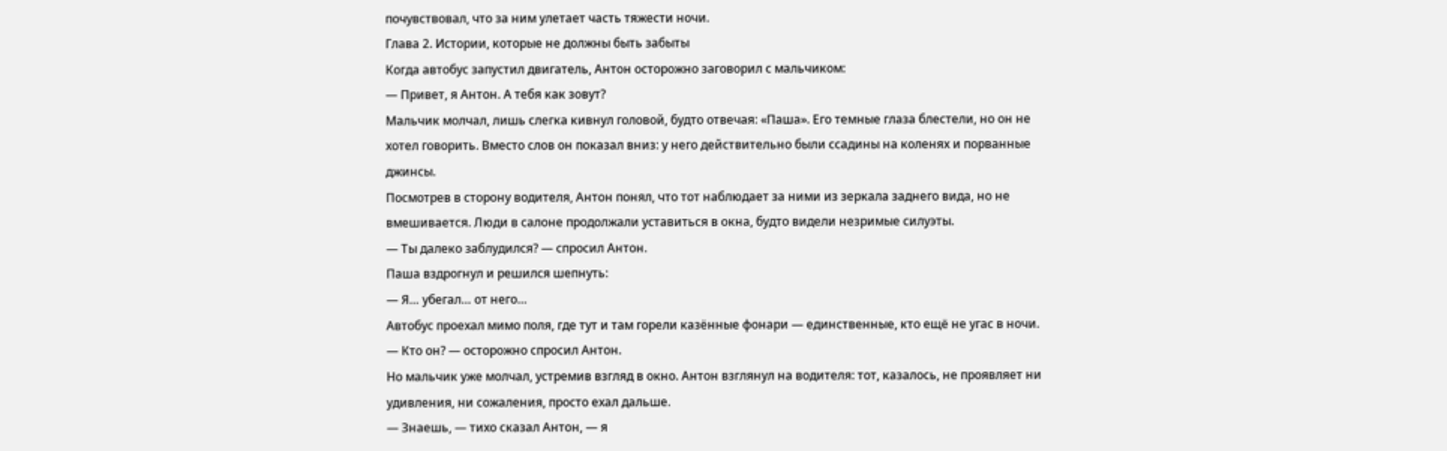почувствовал, что за ним улетает часть тяжести ночи.
Глава 2. Истории, которые не должны быть забыты
Когда автобус запустил двигатель, Антон осторожно заговорил с мальчиком:
— Привет, я Антон. А тебя как зовут?
Мальчик молчал, лишь слегка кивнул головой, будто отвечая: «Паша». Его темные глаза блестели, но он не хотел говорить. Вместо слов он показал вниз: у него действительно были ссадины на коленях и порванные джинсы.
Посмотрев в сторону водителя, Антон понял, что тот наблюдает за ними из зеркала заднего вида, но не вмешивается. Люди в салоне продолжали уставиться в окна, будто видели незримые силуэты.
— Ты далеко заблудился? — спросил Антон.
Паша вздрогнул и решился шепнуть:
— Я… убегал… от него…
Автобус проехал мимо поля, где тут и там горели казённые фонари — единственные, кто ещё не угас в ночи.
— Кто он? — осторожно спросил Антон.
Но мальчик уже молчал, устремив взгляд в окно. Антон взглянул на водителя: тот, казалось, не проявляет ни удивления, ни сожаления, просто ехал дальше.
— Знаешь, — тихо сказал Антон, — я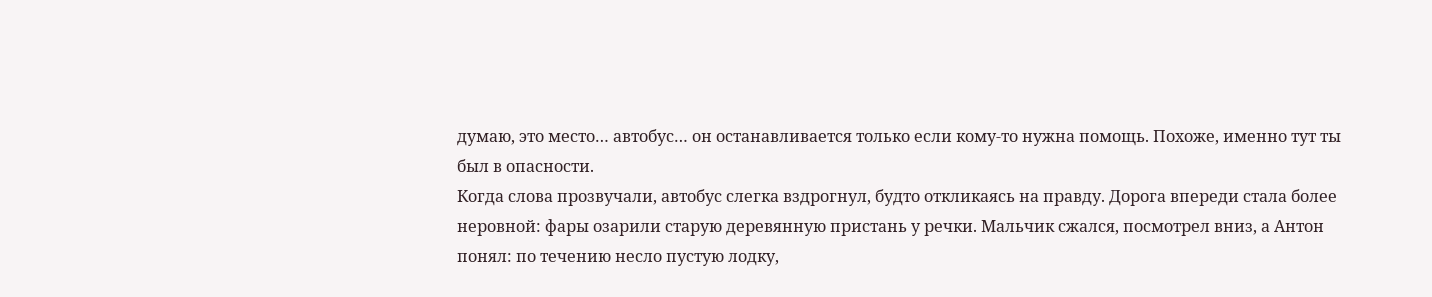думаю, это место… автобус… он останавливается только если кому-то нужна помощь. Похоже, именно тут ты был в опасности.
Когда слова прозвучали, автобус слегка вздрогнул, будто откликаясь на правду. Дорога впереди стала более неровной: фары озарили старую деревянную пристань у речки. Мальчик сжался, посмотрел вниз, а Антон понял: по течению несло пустую лодку,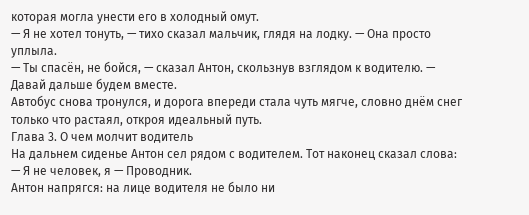которая могла унести его в холодный омут.
— Я не хотел тонуть, — тихо сказал мальчик, глядя на лодку. — Она просто уплыла.
— Ты спасён, не бойся, — сказал Антон, скользнув взглядом к водителю. — Давай дальше будем вместе.
Автобус снова тронулся, и дорога впереди стала чуть мягче, словно днём снег только что растаял, откроя идеальный путь.
Глава 3. О чем молчит водитель
На дальнем сиденье Антон сел рядом с водителем. Тот наконец сказал слова:
— Я не человек, я — Проводник.
Антон напрягся: на лице водителя не было ни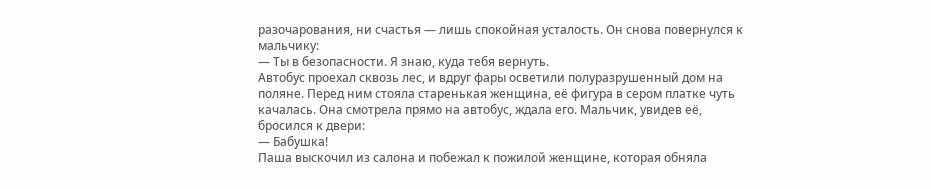разочарования, ни счастья — лишь спокойная усталость. Он снова повернулся к мальчику:
— Ты в безопасности. Я знаю, куда тебя вернуть.
Автобус проехал сквозь лес, и вдруг фары осветили полуразрушенный дом на поляне. Перед ним стояла старенькая женщина, её фигура в сером платке чуть качалась. Она смотрела прямо на автобус, ждала его. Мальчик, увидев её, бросился к двери:
— Бабушка!
Паша выскочил из салона и побежал к пожилой женщине, которая обняла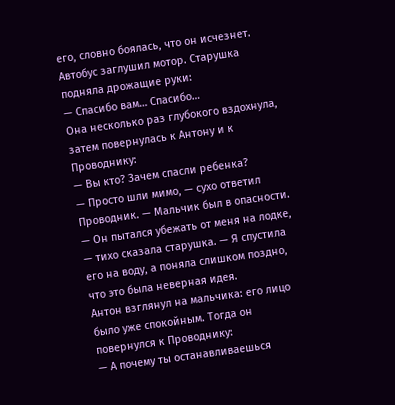его, словно боялась, что он исчезнет. Автобус заглушил мотор. Старушка подняла дрожащие руки:
— Спасибо вам… Спасибо…
Она несколько раз глубокого вздохнула, затем повернулась к Антону и к Проводнику:
— Вы кто? Зачем спасли ребенка?
— Просто шли мимо, — сухо ответил Проводник. — Мальчик был в опасности.
— Он пытался убежать от меня на лодке, — тихо сказала старушка. — Я спустила его на воду, а поняла слишком поздно, что это была неверная идея.
Антон взглянул на мальчика: его лицо было уже спокойным. Тогда он повернулся к Проводнику:
— А почему ты останавливаешься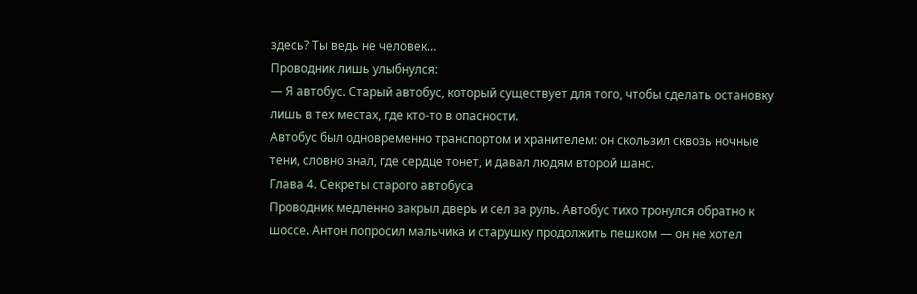здесь? Ты ведь не человек…
Проводник лишь улыбнулся:
— Я автобус. Старый автобус, который существует для того, чтобы сделать остановку лишь в тех местах, где кто-то в опасности.
Автобус был одновременно транспортом и хранителем: он скользил сквозь ночные тени, словно знал, где сердце тонет, и давал людям второй шанс.
Глава 4. Секреты старого автобуса
Проводник медленно закрыл дверь и сел за руль. Автобус тихо тронулся обратно к шоссе. Антон попросил мальчика и старушку продолжить пешком — он не хотел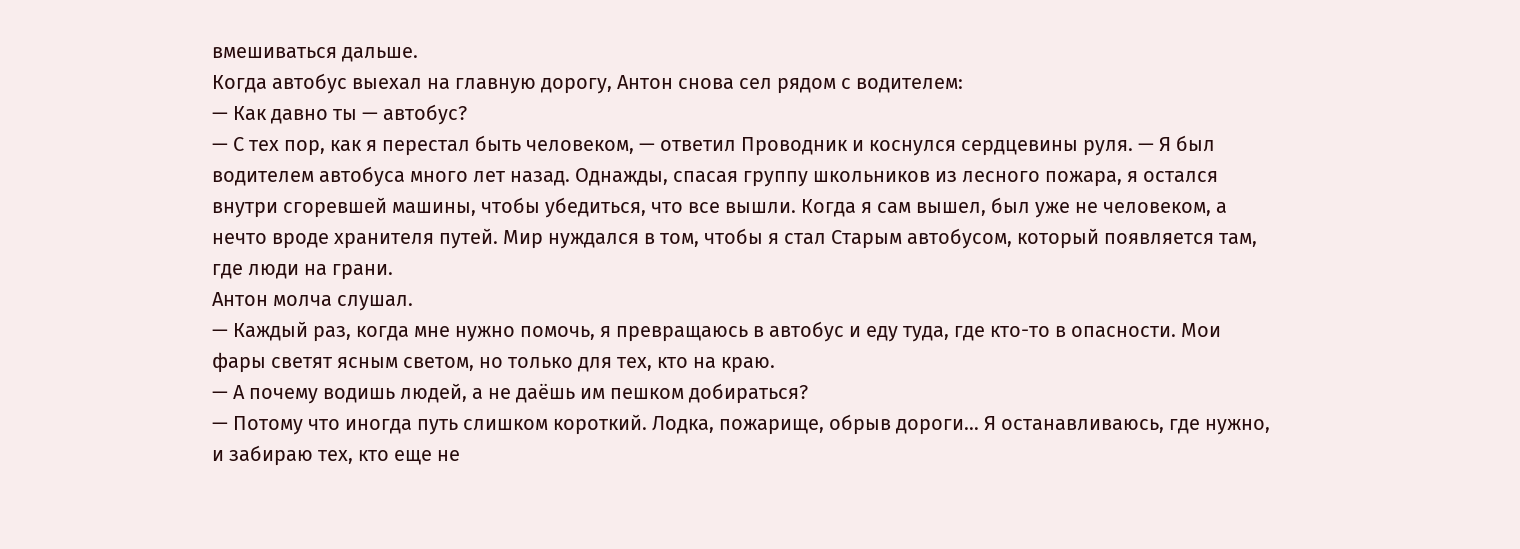вмешиваться дальше.
Когда автобус выехал на главную дорогу, Антон снова сел рядом с водителем:
— Как давно ты — автобус?
— С тех пор, как я перестал быть человеком, — ответил Проводник и коснулся сердцевины руля. — Я был водителем автобуса много лет назад. Однажды, спасая группу школьников из лесного пожара, я остался внутри сгоревшей машины, чтобы убедиться, что все вышли. Когда я сам вышел, был уже не человеком, а нечто вроде хранителя путей. Мир нуждался в том, чтобы я стал Старым автобусом, который появляется там, где люди на грани.
Антон молча слушал.
— Каждый раз, когда мне нужно помочь, я превращаюсь в автобус и еду туда, где кто-то в опасности. Мои фары светят ясным светом, но только для тех, кто на краю.
— А почему водишь людей, а не даёшь им пешком добираться?
— Потому что иногда путь слишком короткий. Лодка, пожарище, обрыв дороги… Я останавливаюсь, где нужно, и забираю тех, кто еще не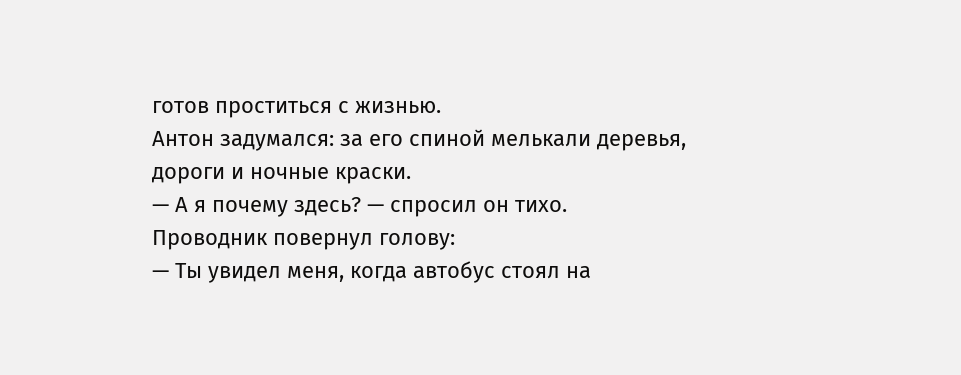готов проститься с жизнью.
Антон задумался: за его спиной мелькали деревья, дороги и ночные краски.
— А я почему здесь? — спросил он тихо.
Проводник повернул голову:
— Ты увидел меня, когда автобус стоял на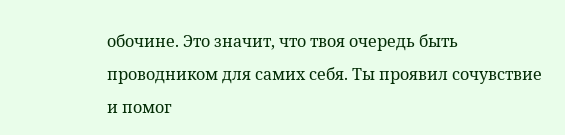обочине. Это значит, что твоя очередь быть проводником для самих себя. Ты проявил сочувствие и помог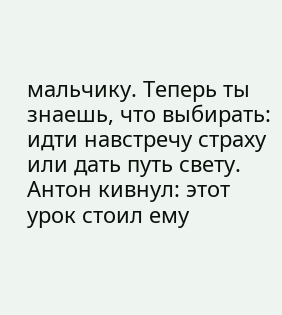мальчику. Теперь ты знаешь, что выбирать: идти навстречу страху или дать путь свету.
Антон кивнул: этот урок стоил ему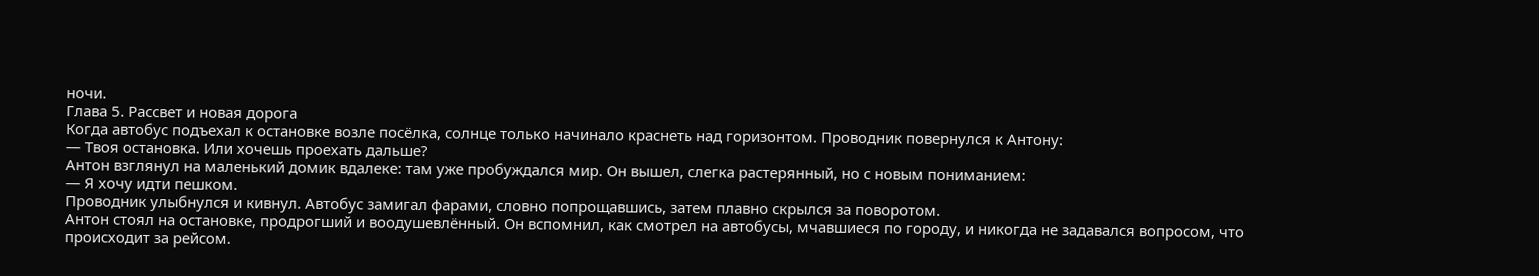ночи.
Глава 5. Рассвет и новая дорога
Когда автобус подъехал к остановке возле посёлка, солнце только начинало краснеть над горизонтом. Проводник повернулся к Антону:
— Твоя остановка. Или хочешь проехать дальше?
Антон взглянул на маленький домик вдалеке: там уже пробуждался мир. Он вышел, слегка растерянный, но с новым пониманием:
— Я хочу идти пешком.
Проводник улыбнулся и кивнул. Автобус замигал фарами, словно попрощавшись, затем плавно скрылся за поворотом.
Антон стоял на остановке, продрогший и воодушевлённый. Он вспомнил, как смотрел на автобусы, мчавшиеся по городу, и никогда не задавался вопросом, что происходит за рейсом.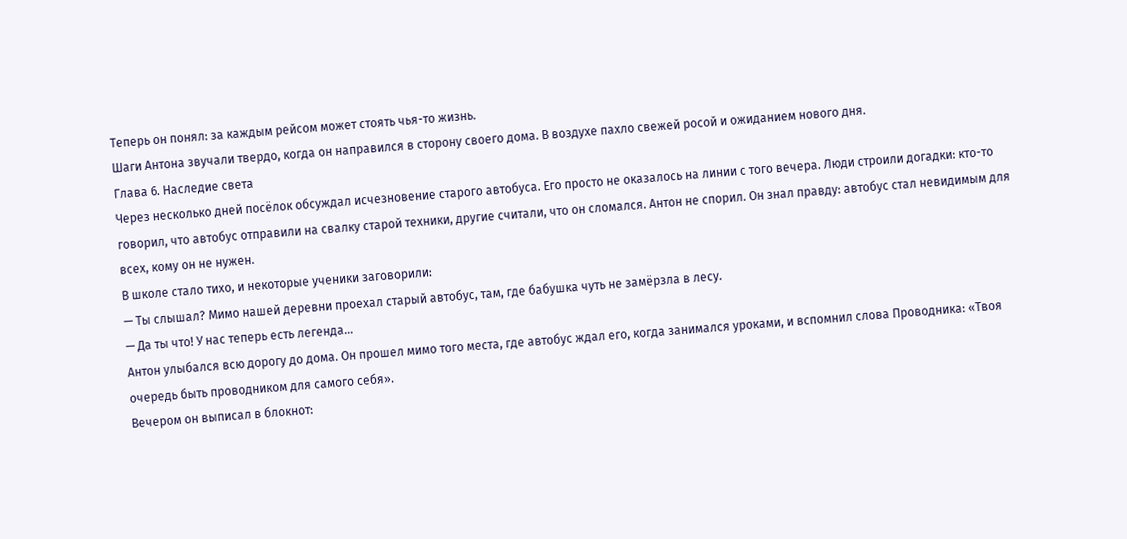Теперь он понял: за каждым рейсом может стоять чья-то жизнь.
Шаги Антона звучали твердо, когда он направился в сторону своего дома. В воздухе пахло свежей росой и ожиданием нового дня.
Глава 6. Наследие света
Через несколько дней посёлок обсуждал исчезновение старого автобуса. Его просто не оказалось на линии с того вечера. Люди строили догадки: кто-то говорил, что автобус отправили на свалку старой техники, другие считали, что он сломался. Антон не спорил. Он знал правду: автобус стал невидимым для всех, кому он не нужен.
В школе стало тихо, и некоторые ученики заговорили:
— Ты слышал? Мимо нашей деревни проехал старый автобус, там, где бабушка чуть не замёрзла в лесу.
— Да ты что! У нас теперь есть легенда…
Антон улыбался всю дорогу до дома. Он прошел мимо того места, где автобус ждал его, когда занимался уроками, и вспомнил слова Проводника: «Твоя очередь быть проводником для самого себя».
Вечером он выписал в блокнот: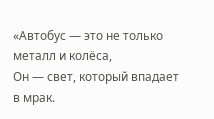«Автобус — это не только металл и колёса,
Он — свет, который впадает в мрак.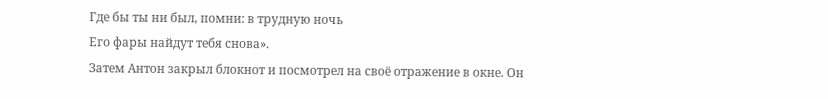Где бы ты ни был, помни: в трудную ночь
Его фары найдут тебя снова».
Затем Антон закрыл блокнот и посмотрел на своё отражение в окне. Он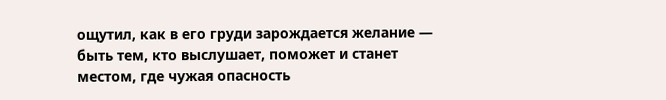ощутил, как в его груди зарождается желание — быть тем, кто выслушает, поможет и станет местом, где чужая опасность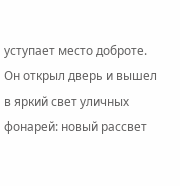уступает место доброте.
Он открыл дверь и вышел в яркий свет уличных фонарей: новый рассвет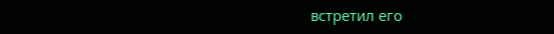встретил его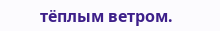тёплым ветром.